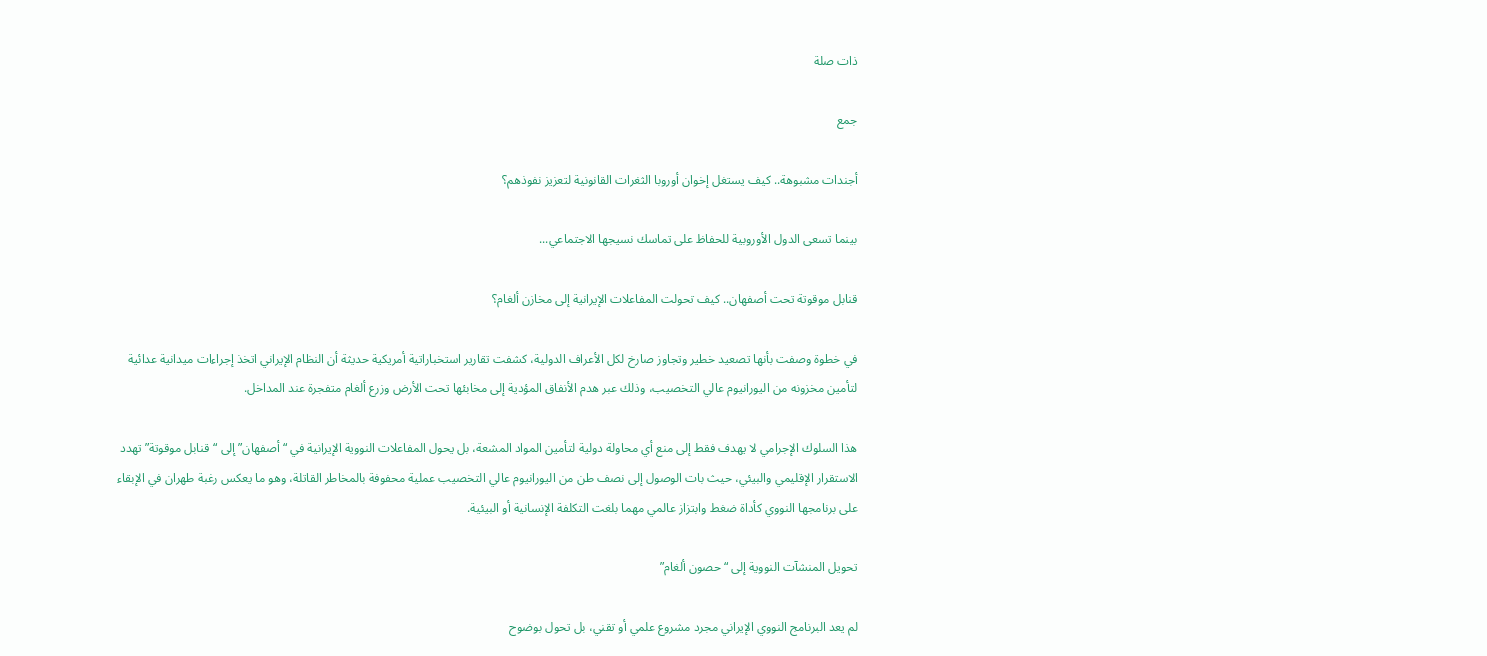ذات صلة

جمع

أجندات مشبوهة.. كيف يستغل إخوان أوروبا الثغرات القانونية لتعزيز نفوذهم؟

بينما تسعى الدول الأوروبية للحفاظ على تماسك نسيجها الاجتماعي...

قنابل موقوتة تحت أصفهان.. كيف تحولت المفاعلات الإيرانية إلى مخازن ألغام؟

في خطوة وصفت بأنها تصعيد خطير وتجاوز صارخ لكل الأعراف الدولية، كشفت تقارير استخباراتية أمريكية حديثة أن النظام الإيراني اتخذ إجراءات ميدانية عدائية لتأمين مخزونه من اليورانيوم عالي التخصيب، وذلك عبر هدم الأنفاق المؤدية إلى مخابئها تحت الأرض وزرع ألغام متفجرة عند المداخل.

هذا السلوك الإجرامي لا يهدف فقط إلى منع أي محاولة دولية لتأمين المواد المشعة، بل يحول المفاعلات النووية الإيرانية في “أصفهان” إلى “قنابل موقوتة” تهدد الاستقرار الإقليمي والبيئي، حيث بات الوصول إلى نصف طن من اليورانيوم عالي التخصيب عملية محفوفة بالمخاطر القاتلة، وهو ما يعكس رغبة طهران في الإبقاء على برنامجها النووي كأداة ضغط وابتزاز عالمي مهما بلغت التكلفة الإنسانية أو البيئية.

تحويل المنشآت النووية إلى “حصون ألغام”

لم يعد البرنامج النووي الإيراني مجرد مشروع علمي أو تقني، بل تحول بوضوح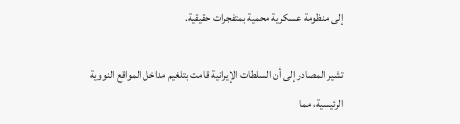إلى منظومة عسكرية محمية بمتفجرات حقيقية.

تشير المصادر إلى أن السلطات الإيرانية قامت بتلغيم مداخل المواقع النووية الرئيسية، مما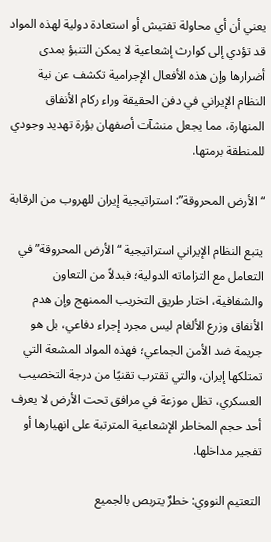يعني أن أي محاولة تفتيش أو استعادة دولية لهذه المواد قد تؤدي إلى كوارث إشعاعية لا يمكن التنبؤ بمدى أضرارها وإن هذه الأفعال الإجرامية تكشف عن نية النظام الإيراني في دفن الحقيقة وراء ركام الأنفاق المنهارة، مما يجعل منشآت أصفهان بؤرة تهديد وجودي للمنطقة برمتها.

“الأرض المحروقة”: استراتيجية إيران للهروب من الرقابة

يتبع النظام الإيراني استراتيجية “الأرض المحروقة” في التعامل مع التزاماته الدولية؛ فبدلاً من التعاون والشفافية، اختار طريق التخريب الممنهج وإن هدم الأنفاق وزرع الألغام ليس مجرد إجراء دفاعي، بل هو جريمة ضد الأمن الجماعي؛ فهذه المواد المشعة التي تمتلكها إيران، والتي تقترب تقنيًا من درجة التخصيب العسكري، تظل موزعة في مرافق تحت الأرض لا يعرف أحد حجم المخاطر الإشعاعية المترتبة على انهيارها أو تفجير مداخلها.

التعتيم النووي: خطرٌ يتربص بالجميع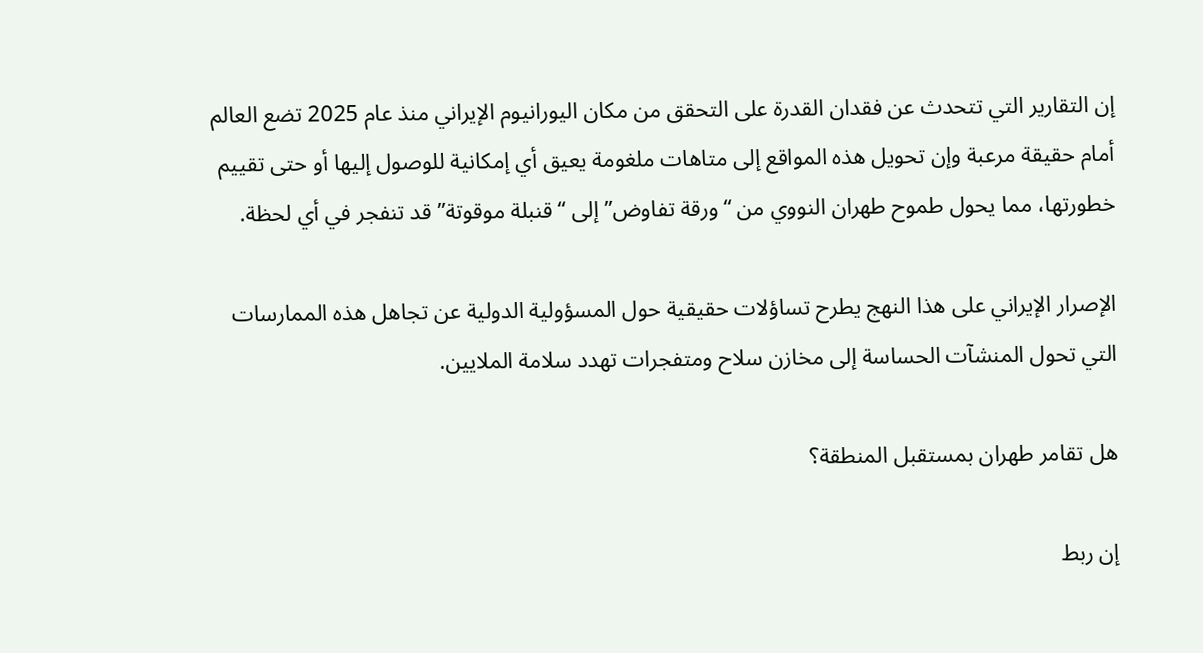إن التقارير التي تتحدث عن فقدان القدرة على التحقق من مكان اليورانيوم الإيراني منذ عام 2025 تضع العالم أمام حقيقة مرعبة وإن تحويل هذه المواقع إلى متاهات ملغومة يعيق أي إمكانية للوصول إليها أو حتى تقييم خطورتها، مما يحول طموح طهران النووي من “ورقة تفاوض” إلى “قنبلة موقوتة” قد تنفجر في أي لحظة.

الإصرار الإيراني على هذا النهج يطرح تساؤلات حقيقية حول المسؤولية الدولية عن تجاهل هذه الممارسات التي تحول المنشآت الحساسة إلى مخازن سلاح ومتفجرات تهدد سلامة الملايين.

هل تقامر طهران بمستقبل المنطقة؟

إن ربط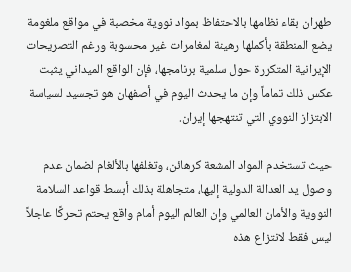طهران بقاء نظامها بالاحتفاظ بمواد نووية مخصبة في مواقع ملغومة يضع المنطقة بأكملها رهينة لمغامرات غير محسوبة ورغم التصريحات الإيرانية المتكررة حول سلمية برنامجها، فإن الواقع الميداني يثبت عكس ذلك تماماً وإن ما يحدث اليوم في أصفهان هو تجسيد لسياسة الابتزاز النووي التي تنتهجها إيران.

حيث تستخدم المواد المشعة كرهائن، وتغلفها بالألغام لضمان عدم وصول يد العدالة الدولية إليها، متجاهلة بذلك أبسط قواعد السلامة النووية والأمان العالمي وإن العالم اليوم أمام واقع يحتم تحركًا عاجلاً ليس فقط لانتزاع هذه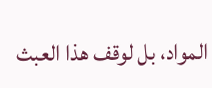المواد، بل لوقف هذا العبث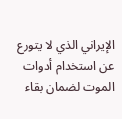الإيراني الذي لا يتورع عن استخدام أدوات الموت لضمان بقاء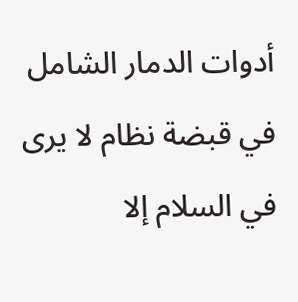أدوات الدمار الشامل في قبضة نظام لا يرى في السلام إلا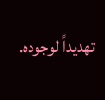تهديداً لوجوده.